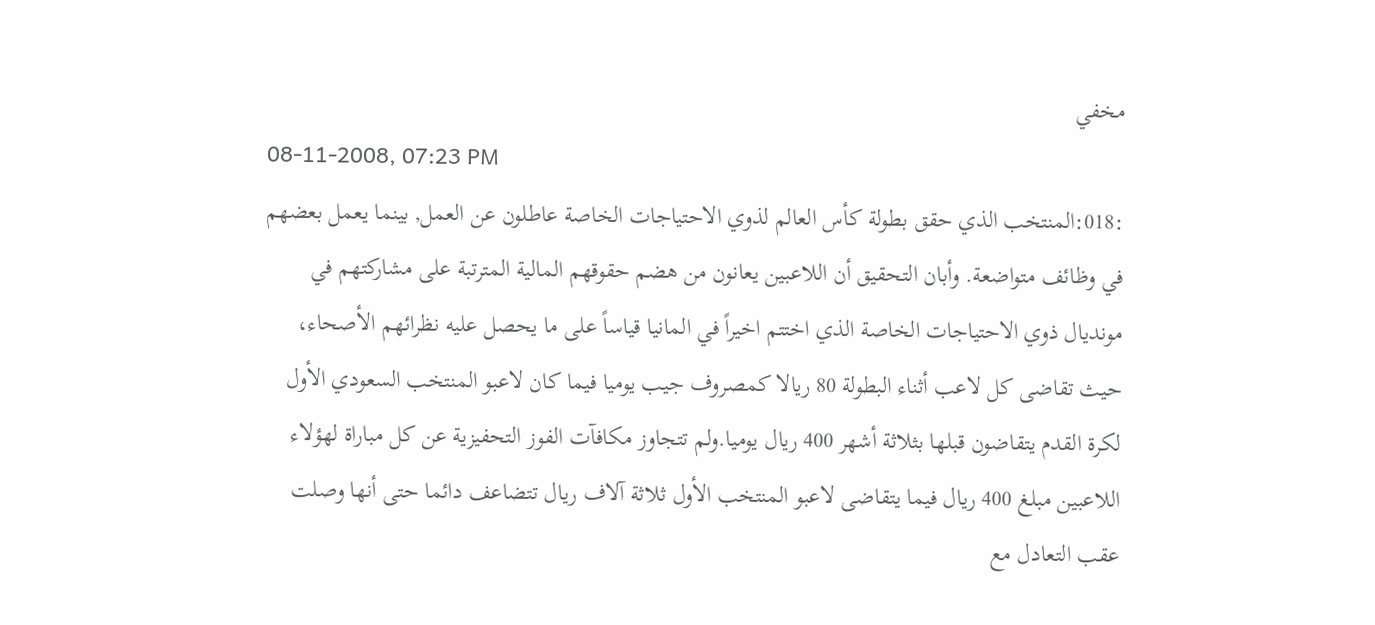مخفي
08-11-2008, 07:23 PM
:018:المنتخب الذي حقق بطولة كأس العالم لذوي الاحتياجات الخاصة عاطلون عن العمل, بينما يعمل بعضهم في وظائف متواضعة. وأبان التحقيق أن اللاعبين يعانون من هضم حقوقهم المالية المترتبة على مشاركتهم في مونديال ذوي الاحتياجات الخاصة الذي اختتم اخيراً في المانيا قياساً على ما يحصل عليه نظرائهم الأصحاء، حيث تقاضى كل لاعب أثناء البطولة 80 ريالا كمصروف جيب يوميا فيما كان لاعبو المنتخب السعودي الأول لكرة القدم يتقاضون قبلها بثلاثة أشهر 400 ريال يوميا.ولم تتجاوز مكافآت الفوز التحفيزية عن كل مباراة لهؤلاء اللاعبين مبلغ 400 ريال فيما يتقاضى لاعبو المنتخب الأول ثلاثة آلاف ريال تتضاعف دائما حتى أنها وصلت عقب التعادل مع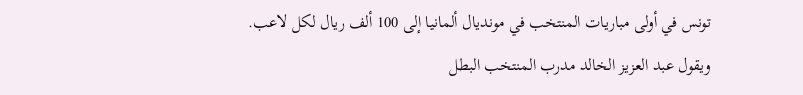تونس في أولى مباريات المنتخب في مونديال ألمانيا إلى 100 ألف ريال لكل لاعب.
ويقول عبد العزيز الخالد مدرب المنتخب البطل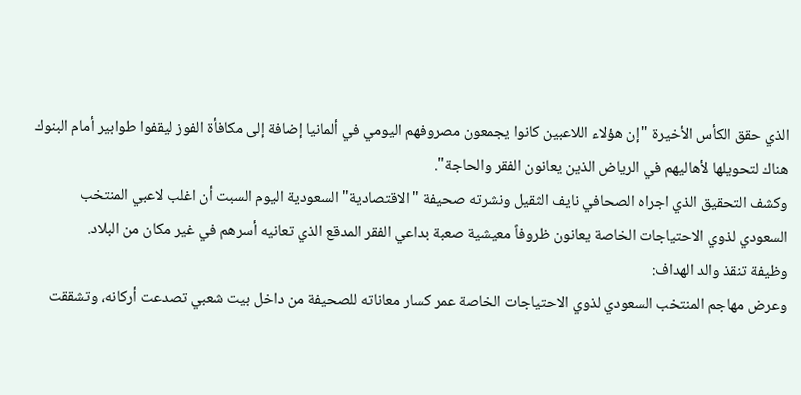الذي حقق الكأس الأخيرة "إن هؤلاء اللاعبين كانوا يجمعون مصروفهم اليومي في ألمانيا إضافة إلى مكافأة الفوز ليقفوا طوابير أمام البنوك هناك لتحويلها لأهاليهم في الرياض الذين يعانون الفقر والحاجة".
وكشف التحقيق الذي اجراه الصحافي نايف الثقيل ونشرته صحيفة "الاقتصادية" السعودية اليوم السبت أن اغلب لاعبي المنتخب السعودي لذوي الاحتياجات الخاصة يعانون ظروفاً معيشية صعبة بداعي الفقر المدقع الذي تعانيه أسرهم في غير مكان من البلاد.
وظيفة تنقذ والد الهداف:
وعرض مهاجم المنتخب السعودي لذوي الاحتياجات الخاصة عمر كسار معاناته للصحيفة من داخل بيت شعبي تصدعت أركانه، وتشققت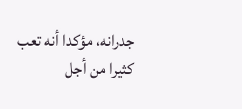جدرانه، مؤكدا أنه تعب كثيرا من أجل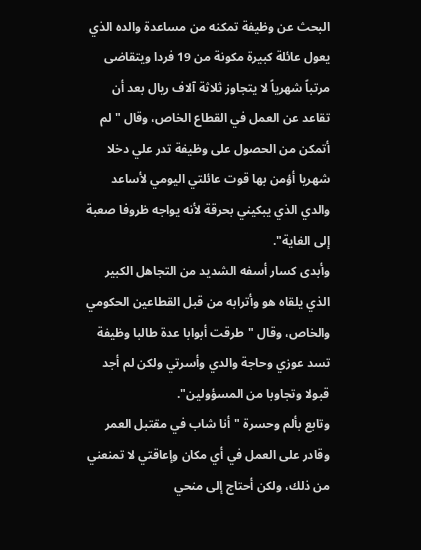البحث عن وظيفة تمكنه من مساعدة والده الذي يعول عائلة كبيرة مكونة من 19 فردا ويتقاضى مرتباً شهرياً لا يتجاوز ثلاثة آلاف ريال بعد أن تقاعد عن العمل في القطاع الخاص، وقال "لم أتمكن من الحصول على وظيفة تدر علي دخلا شهريا أؤمن بها قوت عائلتي اليومي لأساعد والدي الذي يبكيني بحرقة لأنه يواجه ظروفا صعبة إلى الغاية".
وأبدى كسار أسفه الشديد من التجاهل الكبير الذي يلقاه هو وأترابه من قبل القطاعين الحكومي والخاص، وقال "طرقت أبوابا عدة طالبا وظيفة تسد عوزي وحاجة والدي وأسرتي ولكن لم أجد قبولا وتجاوبا من المسؤولين".
وتابع بألم وحسرة "أنا شاب في مقتبل العمر وقادر على العمل في أي مكان وإعاقتي لا تمنعني من ذلك، ولكن أحتاج إلى منحي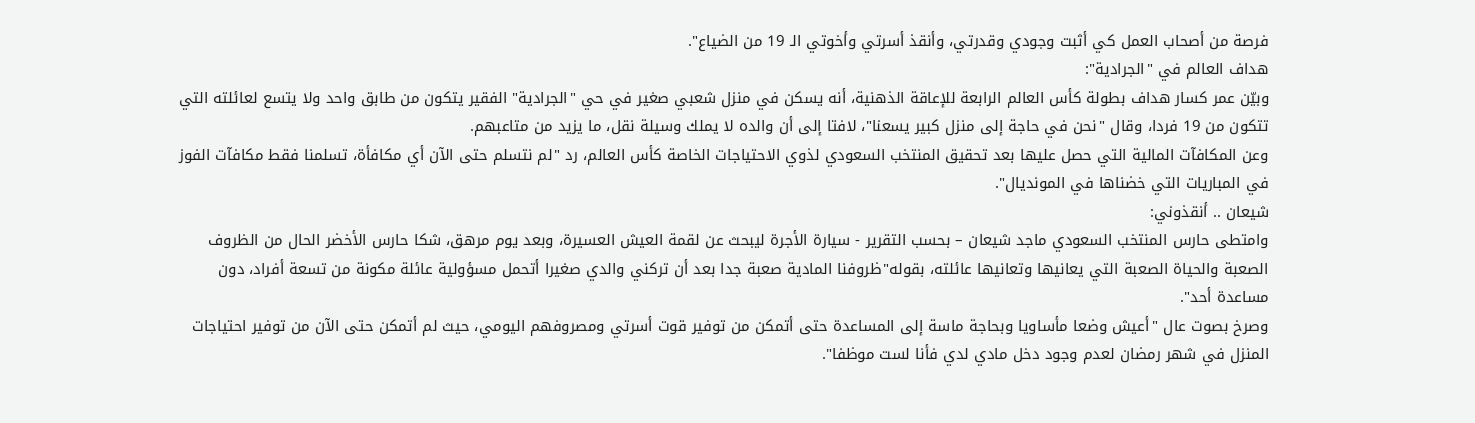فرصة من أصحاب العمل كي أثبت وجودي وقدرتي، وأنقذ أسرتي وأخوتي الـ 19 من الضياع".
هداف العالم في "الجرادية":
وبيّن عمر كسار هداف بطولة كأس العالم الرابعة للإعاقة الذهنية، أنه يسكن في منزل شعبي صغير في حي "الجرادية" الفقير يتكون من طابق واحد ولا يتسع لعائلته التي تتكون من 19 فردا، وقال "نحن في حاجة إلى منزل كبير يسعنا"، لافتا إلى أن والده لا يملك وسيلة نقل، ما يزيد من متاعبهم.
وعن المكافآت المالية التي حصل عليها بعد تحقيق المنتخب السعودي لذوي الاحتياجات الخاصة كأس العالم، رد "لم نتسلم حتى الآن أي مكافأة، تسلمنا فقط مكافآت الفوز في المباريات التي خضناها في المونديال".
شيعان .. أنقذوني:
وامتطى حارس المنتخب السعودي ماجد شيعان – بحسب التقرير - سيارة الأجرة ليبحث عن لقمة العيش العسيرة، وبعد يوم مرهق، شكا حارس الأخضر الحال من الظروف الصعبة والحياة الصعبة التي يعانيها وتعانيها عائلته، بقوله"ظروفنا المادية صعبة جدا بعد أن تركني والدي صغيرا أتحمل مسؤولية عائلة مكونة من تسعة أفراد، دون مساعدة أحد".
وصرخ بصوت عال "أعيش وضعا مأساويا وبحاجة ماسة إلى المساعدة حتى أتمكن من توفير قوت أسرتي ومصروفهم اليومي، حيث لم أتمكن حتى الآن من توفير احتياجات المنزل في شهر رمضان لعدم وجود دخل مادي لدي فأنا لست موظفا".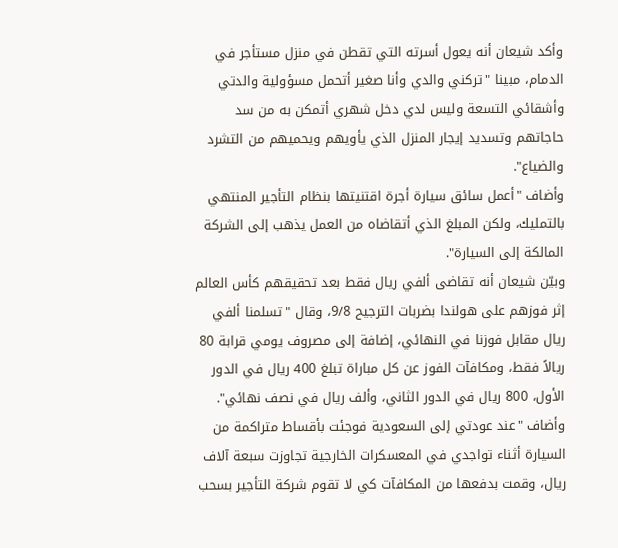وأكد شيعان أنه يعول أسرته التي تقطن في منزل مستأجر في الدمام، مبينا "تركني والدي وأنا صغير أتحمل مسؤولية والدتي وأشقائي التسعة وليس لدي دخل شهري أتمكن به من سد حاجاتهم وتسديد إيجار المنزل الذي يأويهم ويحميهم من التشرد والضياع".
وأضاف "أعمل سائق سيارة أجرة اقتنيتها بنظام التأجير المنتهي بالتمليك، ولكن المبلغ الذي أتقاضاه من العمل يذهب إلى الشركة المالكة إلى السيارة".
وبيّن شيعان أنه تقاضى ألفي ريال فقط بعد تحقيقهم كأس العالم إثر فوزهم على هولندا بضربات الترجيح 9/8، وقال "تسلمنا ألفي ريال مقابل فوزنا في النهائي، إضافة إلى مصروف يومي قرابة 80 ريالاً فقط، ومكافآت الفوز عن كل مباراة تبلغ 400 ريال في الدور الأول، 800 ريال في الدور الثاني، وألف ريال في نصف نهائي".
وأضاف "عند عودتي إلى السعودية فوجئت بأقساط متراكمة من السيارة أثناء تواجدي في المعسكرات الخارجية تجاوزت سبعة آلاف ريال، وقمت بدفعها من المكافآت كي لا تقوم شركة التأجير بسحب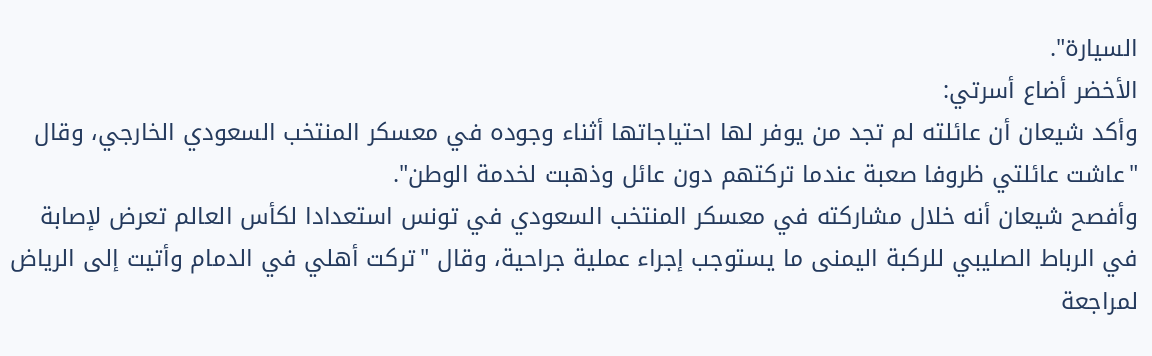السيارة".
الأخضر أضاع أسرتي:
وأكد شيعان أن عائلته لم تجد من يوفر لها احتياجاتها أثناء وجوده في معسكر المنتخب السعودي الخارجي، وقال "عاشت عائلتي ظروفا صعبة عندما تركتهم دون عائل وذهبت لخدمة الوطن".
وأفصح شيعان أنه خلال مشاركته في معسكر المنتخب السعودي في تونس استعدادا لكأس العالم تعرض لإصابة في الرباط الصليبي للركبة اليمنى ما يستوجب إجراء عملية جراحية، وقال "تركت أهلي في الدمام وأتيت إلى الرياض لمراجعة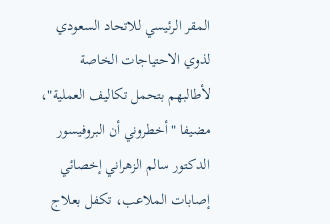المقر الرئيسي للاتحاد السعودي لذوي الاحتياجات الخاصة لأطالبهم بتحمل تكاليف العملية"، مضيفا "أخطروني أن البروفيسور الدكتور سالم الزهراني إخصائي إصابات الملاعب، تكفل بعلاج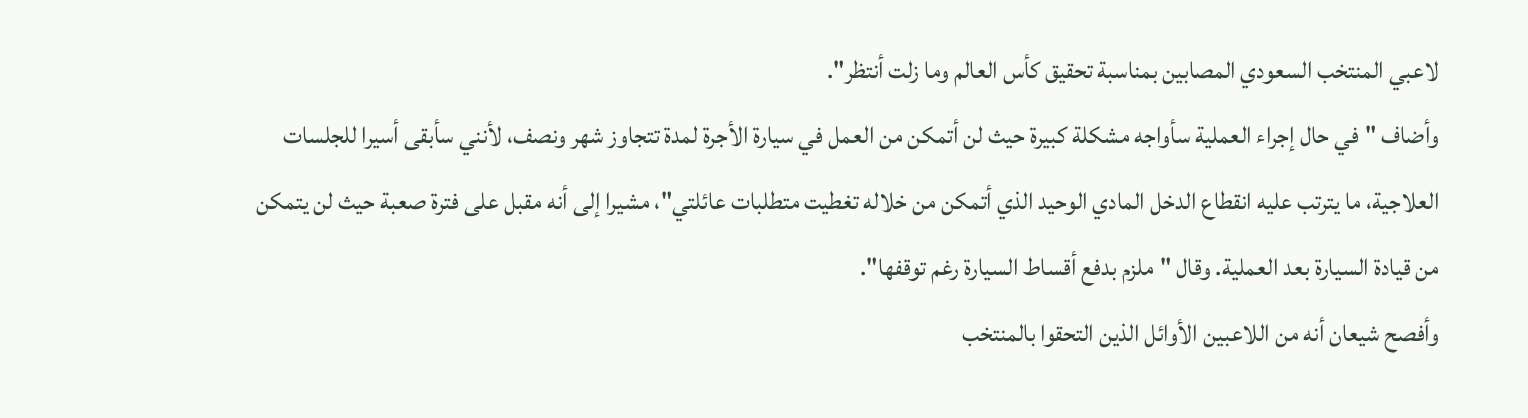لاعبي المنتخب السعودي المصابين بمناسبة تحقيق كأس العالم وما زلت أنتظر".
وأضاف "في حال إجراء العملية سأواجه مشكلة كبيرة حيث لن أتمكن من العمل في سيارة الأجرة لمدة تتجاوز شهر ونصف، لأنني سأبقى أسيرا للجلسات العلاجية، ما يترتب عليه انقطاع الدخل المادي الوحيد الذي أتمكن من خلاله تغطيت متطلبات عائلتي"، مشيرا إلى أنه مقبل على فترة صعبة حيث لن يتمكن من قيادة السيارة بعد العملية. وقال "ملزم بدفع أقساط السيارة رغم توقفها".
وأفصح شيعان أنه من اللاعبين الأوائل الذين التحقوا بالمنتخب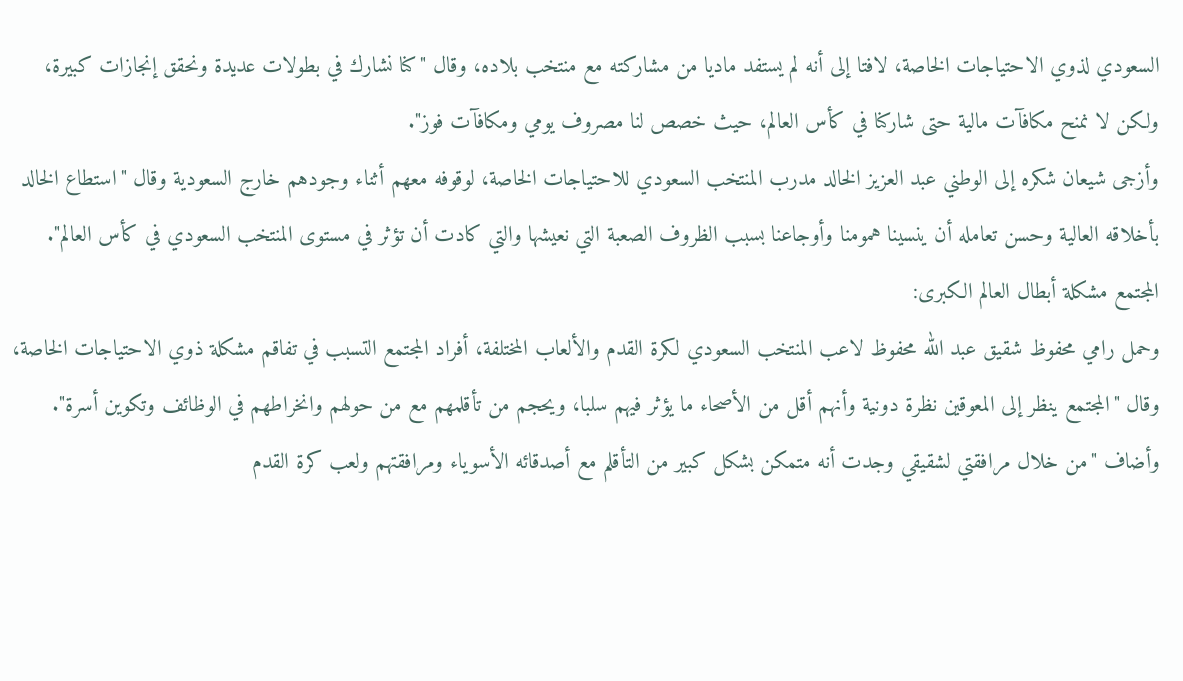السعودي لذوي الاحتياجات الخاصة، لافتا إلى أنه لم يستفد ماديا من مشاركته مع منتخب بلاده، وقال "كنا نشارك في بطولات عديدة ونحقق إنجازات كبيرة، ولكن لا نمنح مكافآت مالية حتى شاركنا في كأس العالم، حيث خصص لنا مصروف يومي ومكافآت فوز".
وأزجى شيعان شكره إلى الوطني عبد العزيز الخالد مدرب المنتخب السعودي للاحتياجات الخاصة، لوقوفه معهم أثناء وجودهم خارج السعودية وقال "استطاع الخالد بأخلاقه العالية وحسن تعامله أن ينسينا همومنا وأوجاعنا بسبب الظروف الصعبة التي نعيشها والتي كادت أن تؤثر في مستوى المنتخب السعودي في كأس العالم".
المجتمع مشكلة أبطال العالم الكبرى:
وحمل رامي محفوظ شقيق عبد الله محفوظ لاعب المنتخب السعودي لكرة القدم والألعاب المختلفة، أفراد المجتمع التسبب في تفاقم مشكلة ذوي الاحتياجات الخاصة، وقال "المجتمع ينظر إلى المعوقين نظرة دونية وأنهم أقل من الأصحاء ما يؤثر فيهم سلبا، ويحجم من تأقلمهم مع من حولهم وانخراطهم في الوظائف وتكوين أسرة".
وأضاف "من خلال مرافقتي لشقيقي وجدت أنه متمكن بشكل كبير من التأقلم مع أصدقائه الأسوياء ومرافقتهم ولعب كرة القدم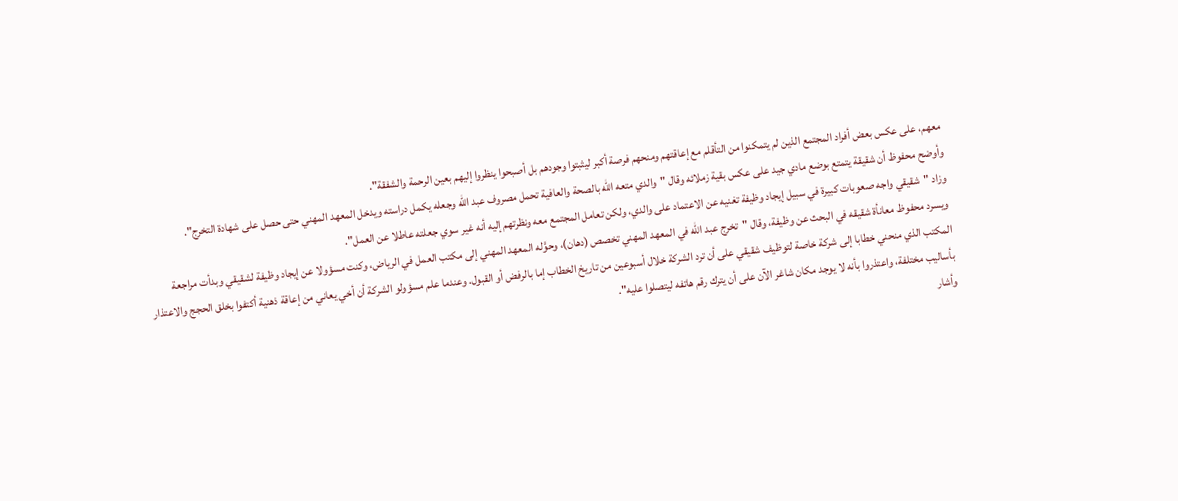معهم، على عكس بعض أفراد المجتمع الذين لم يتمكنوا من التأقلم مع إعاقتهم ومنحهم فرصة أكبر ليثبتوا وجودهم بل أصبحوا ينظروا إليهم بعين الرحمة والشفقة".
وأوضح محفوظ أن شقيقة يتمتع بوضع مادي جيد على عكس بقية زملائه وقال "والدي متعه الله بالصحة والعافية تحمل مصروف عبد الله وجعله يكمل دراسته ويدخل المعهد المهني حتى حصل على شهادة التخرج".
وزاد "شقيقي واجه صعوبات كبيرة في سبيل إيجاد وظيفة تغنيه عن الاعتماد على والدي، ولكن تعامل المجتمع معه ونظرتهم إليه أنه غير سوي جعلته عاطلا عن العمل".
ويسرد محفوظ معانأة شقيقه في البحث عن وظيفة، وقال "تخرج عبد الله في المعهد المهني تخصص (دهان)، وحوَّله المعهد المهني إلى مكتب العمل في الرياض، وكنت مسؤولا عن إيجاد وظيفة لشقيقي وبدأت مراجعة المكتب الذي منحني خطابا إلى شركة خاصة لتوظيف شقيقي على أن ترد الشركة خلال أسبوعين من تاريخ الخطاب إما بالرفض أو القبول. وعندما علم مسؤولو الشركة أن أخي يعاني من إعاقة ذهنية أكتفوا بخلق الحجج والاعتذار بأساليب مختلفة، واعتذروا بأنه لا يوجد مكان شاغر الآن على أن يترك رقم هاتفه ليتصلوا عليه".
وأشار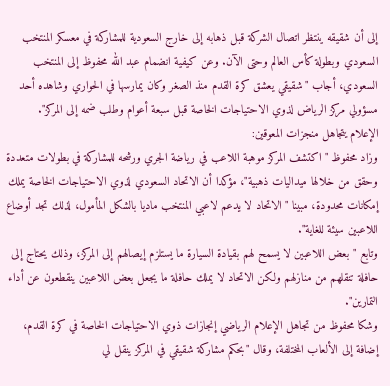إلى أن شقيقه ينتظر اتصال الشركة قبل ذهابه إلى خارج السعودية للمشاركة في معسكر المنتخب السعودي وبطولة كأس العالم وحتى الآن. وعن كيفية انضمام عبد الله محفوظ إلى المنتخب السعودي، أجاب "شقيقي يعشق كرة القدم منذ الصغر وكان يمارسها في الحواري وشاهده أحد مسؤولي مركز الرياض لذوي الاحتياجات الخاصة قبل سبعة أعوام وطلب ضمه إلى المركز".
الإعلام يتجاهل منجزات المعوقين:
وزاد محفوظ "اكتشف المركز موهبة اللاعب في رياضة الجري ورشحه للمشاركة في بطولات متعددة وحقق من خلالها ميداليات ذهبية"، مؤكدا أن الاتحاد السعودي لذوي الاحتياجات الخاصة يملك إمكانات محدودة، مبينا "الاتحاد لا يدعم لاعبي المنتخب ماديا بالشكل المأمول، لذلك تجد أوضاع اللاعبين سيئة للغاية".
وتابع "بعض اللاعبين لا يسمح لهم بقيادة السيارة ما يستلزم إيصالهم إلى المركز، وذلك يحتاج إلى حافلة تنقلهم من منازلهم ولكن الاتحاد لا يملك حافلة ما يجعل بعض اللاعبين ينقطعون عن أداء التمارين".
وشكا محفوظ من تجاهل الإعلام الرياضي إنجازات ذوي الاحتياجات الخاصة في كرة القدم، إضافة إلى الألعاب المختلفة، وقال "بحكم مشاركة شقيقي في المركز ينقل لي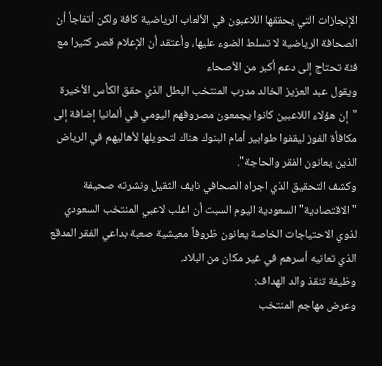الإنجازات التي يحققها اللاعبون في الألعاب الرياضية كافة ولكن أتفاجأ أن الصحافة الرياضية لا تسلط الضوء عليها، وأعتقد أن الإعلام قصر كثيرا مع فئة تحتاج إلى دعم أكبر من الأصحاء
ويقول عبد العزيز الخالد مدرب المنتخب البطل الذي حقق الكأس الأخيرة "إن هؤلاء اللاعبين كانوا يجمعون مصروفهم اليومي في ألمانيا إضافة إلى مكافأة الفوز ليقفوا طوابير أمام البنوك هناك لتحويلها لأهاليهم في الرياض الذين يعانون الفقر والحاجة".
وكشف التحقيق الذي اجراه الصحافي نايف الثقيل ونشرته صحيفة "الاقتصادية" السعودية اليوم السبت أن اغلب لاعبي المنتخب السعودي لذوي الاحتياجات الخاصة يعانون ظروفاً معيشية صعبة بداعي الفقر المدقع الذي تعانيه أسرهم في غير مكان من البلاد.
وظيفة تنقذ والد الهداف:
وعرض مهاجم المنتخب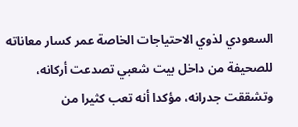السعودي لذوي الاحتياجات الخاصة عمر كسار معاناته للصحيفة من داخل بيت شعبي تصدعت أركانه، وتشققت جدرانه، مؤكدا أنه تعب كثيرا من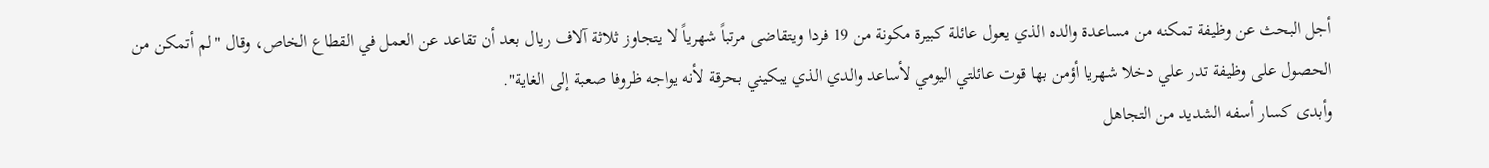أجل البحث عن وظيفة تمكنه من مساعدة والده الذي يعول عائلة كبيرة مكونة من 19 فردا ويتقاضى مرتباً شهرياً لا يتجاوز ثلاثة آلاف ريال بعد أن تقاعد عن العمل في القطاع الخاص، وقال "لم أتمكن من الحصول على وظيفة تدر علي دخلا شهريا أؤمن بها قوت عائلتي اليومي لأساعد والدي الذي يبكيني بحرقة لأنه يواجه ظروفا صعبة إلى الغاية".
وأبدى كسار أسفه الشديد من التجاهل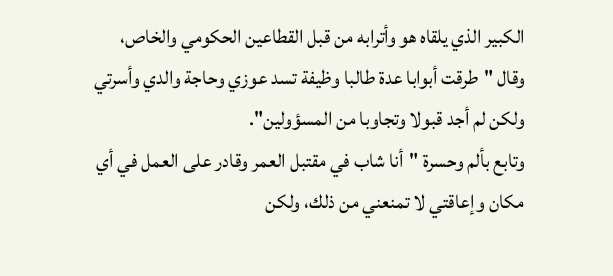الكبير الذي يلقاه هو وأترابه من قبل القطاعين الحكومي والخاص، وقال "طرقت أبوابا عدة طالبا وظيفة تسد عوزي وحاجة والدي وأسرتي ولكن لم أجد قبولا وتجاوبا من المسؤولين".
وتابع بألم وحسرة "أنا شاب في مقتبل العمر وقادر على العمل في أي مكان وإعاقتي لا تمنعني من ذلك، ولكن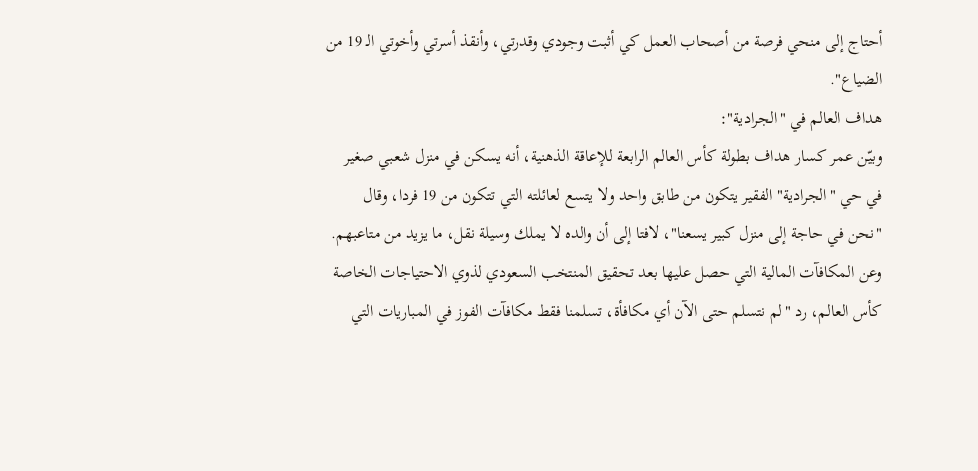أحتاج إلى منحي فرصة من أصحاب العمل كي أثبت وجودي وقدرتي، وأنقذ أسرتي وأخوتي الـ 19 من الضياع".
هداف العالم في "الجرادية":
وبيّن عمر كسار هداف بطولة كأس العالم الرابعة للإعاقة الذهنية، أنه يسكن في منزل شعبي صغير في حي "الجرادية" الفقير يتكون من طابق واحد ولا يتسع لعائلته التي تتكون من 19 فردا، وقال "نحن في حاجة إلى منزل كبير يسعنا"، لافتا إلى أن والده لا يملك وسيلة نقل، ما يزيد من متاعبهم.
وعن المكافآت المالية التي حصل عليها بعد تحقيق المنتخب السعودي لذوي الاحتياجات الخاصة كأس العالم، رد "لم نتسلم حتى الآن أي مكافأة، تسلمنا فقط مكافآت الفوز في المباريات التي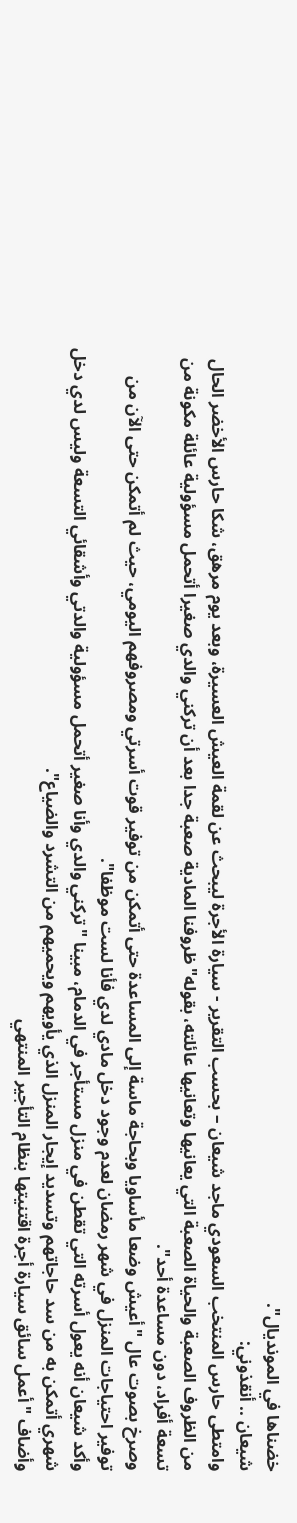خضناها في المونديال".
شيعان .. أنقذوني:
وامتطى حارس المنتخب السعودي ماجد شيعان – بحسب التقرير - سيارة الأجرة ليبحث عن لقمة العيش العسيرة، وبعد يوم مرهق، شكا حارس الأخضر الحال من الظروف الصعبة والحياة الصعبة التي يعانيها وتعانيها عائلته، بقوله"ظروفنا المادية صعبة جدا بعد أن تركني والدي صغيرا أتحمل مسؤولية عائلة مكونة من تسعة أفراد، دون مساعدة أحد".
وصرخ بصوت عال "أعيش وضعا مأساويا وبحاجة ماسة إلى المساعدة حتى أتمكن من توفير قوت أسرتي ومصروفهم اليومي، حيث لم أتمكن حتى الآن من توفير احتياجات المنزل في شهر رمضان لعدم وجود دخل مادي لدي فأنا لست موظفا".
وأكد شيعان أنه يعول أسرته التي تقطن في منزل مستأجر في الدمام، مبينا "تركني والدي وأنا صغير أتحمل مسؤولية والدتي وأشقائي التسعة وليس لدي دخل شهري أتمكن به من سد حاجاتهم وتسديد إيجار المنزل الذي يأويهم ويحميهم من التشرد والضياع".
وأضاف "أعمل سائق سيارة أجرة اقتنيتها بنظام التأجير المنتهي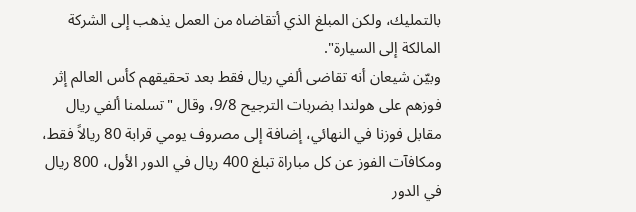بالتمليك، ولكن المبلغ الذي أتقاضاه من العمل يذهب إلى الشركة المالكة إلى السيارة".
وبيّن شيعان أنه تقاضى ألفي ريال فقط بعد تحقيقهم كأس العالم إثر فوزهم على هولندا بضربات الترجيح 9/8، وقال "تسلمنا ألفي ريال مقابل فوزنا في النهائي، إضافة إلى مصروف يومي قرابة 80 ريالاً فقط، ومكافآت الفوز عن كل مباراة تبلغ 400 ريال في الدور الأول، 800 ريال في الدور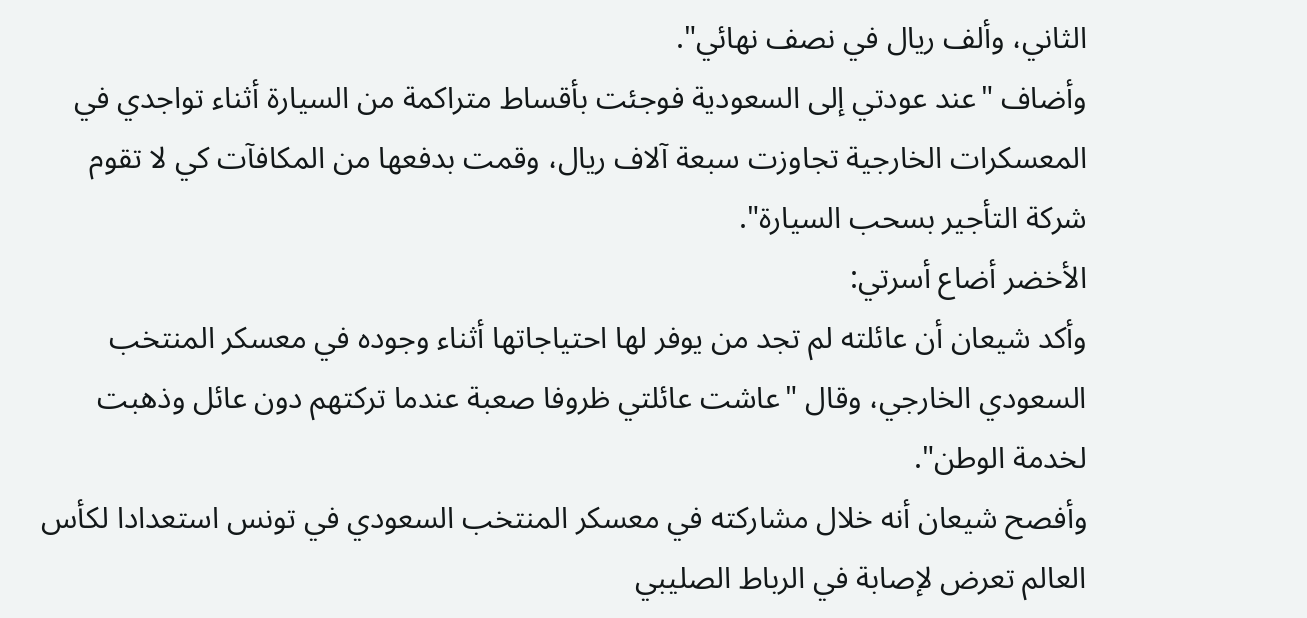الثاني، وألف ريال في نصف نهائي".
وأضاف "عند عودتي إلى السعودية فوجئت بأقساط متراكمة من السيارة أثناء تواجدي في المعسكرات الخارجية تجاوزت سبعة آلاف ريال، وقمت بدفعها من المكافآت كي لا تقوم شركة التأجير بسحب السيارة".
الأخضر أضاع أسرتي:
وأكد شيعان أن عائلته لم تجد من يوفر لها احتياجاتها أثناء وجوده في معسكر المنتخب السعودي الخارجي، وقال "عاشت عائلتي ظروفا صعبة عندما تركتهم دون عائل وذهبت لخدمة الوطن".
وأفصح شيعان أنه خلال مشاركته في معسكر المنتخب السعودي في تونس استعدادا لكأس العالم تعرض لإصابة في الرباط الصليبي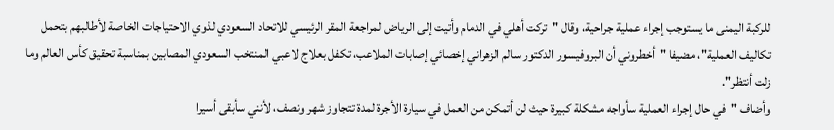للركبة اليمنى ما يستوجب إجراء عملية جراحية، وقال "تركت أهلي في الدمام وأتيت إلى الرياض لمراجعة المقر الرئيسي للاتحاد السعودي لذوي الاحتياجات الخاصة لأطالبهم بتحمل تكاليف العملية"، مضيفا "أخطروني أن البروفيسور الدكتور سالم الزهراني إخصائي إصابات الملاعب، تكفل بعلاج لاعبي المنتخب السعودي المصابين بمناسبة تحقيق كأس العالم وما زلت أنتظر".
وأضاف "في حال إجراء العملية سأواجه مشكلة كبيرة حيث لن أتمكن من العمل في سيارة الأجرة لمدة تتجاوز شهر ونصف، لأنني سأبقى أسيرا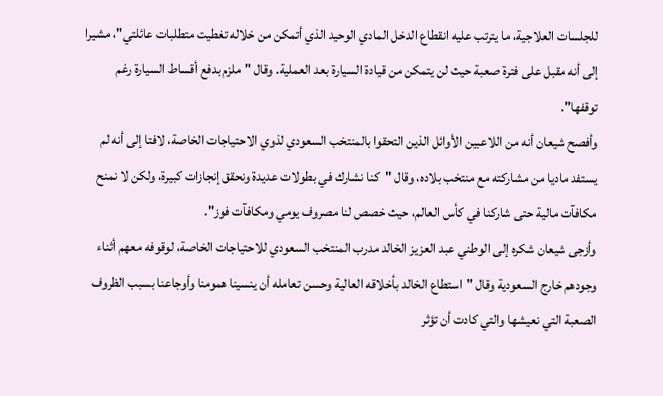للجلسات العلاجية، ما يترتب عليه انقطاع الدخل المادي الوحيد الذي أتمكن من خلاله تغطيت متطلبات عائلتي"، مشيرا إلى أنه مقبل على فترة صعبة حيث لن يتمكن من قيادة السيارة بعد العملية. وقال "ملزم بدفع أقساط السيارة رغم توقفها".
وأفصح شيعان أنه من اللاعبين الأوائل الذين التحقوا بالمنتخب السعودي لذوي الاحتياجات الخاصة، لافتا إلى أنه لم يستفد ماديا من مشاركته مع منتخب بلاده، وقال "كنا نشارك في بطولات عديدة ونحقق إنجازات كبيرة، ولكن لا نمنح مكافآت مالية حتى شاركنا في كأس العالم، حيث خصص لنا مصروف يومي ومكافآت فوز".
وأزجى شيعان شكره إلى الوطني عبد العزيز الخالد مدرب المنتخب السعودي للاحتياجات الخاصة، لوقوفه معهم أثناء وجودهم خارج السعودية وقال "استطاع الخالد بأخلاقه العالية وحسن تعامله أن ينسينا همومنا وأوجاعنا بسبب الظروف الصعبة التي نعيشها والتي كادت أن تؤثر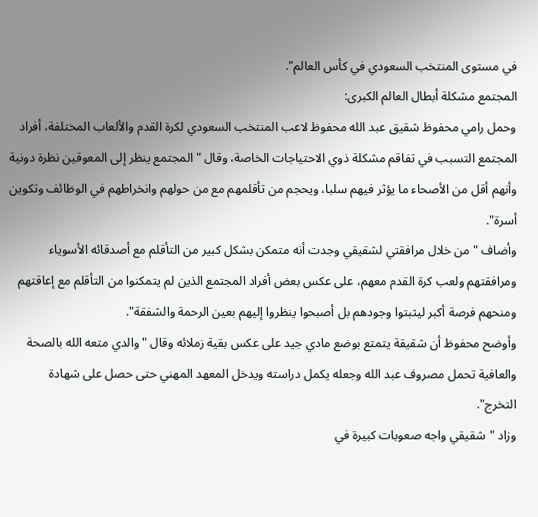في مستوى المنتخب السعودي في كأس العالم".
المجتمع مشكلة أبطال العالم الكبرى:
وحمل رامي محفوظ شقيق عبد الله محفوظ لاعب المنتخب السعودي لكرة القدم والألعاب المختلفة، أفراد المجتمع التسبب في تفاقم مشكلة ذوي الاحتياجات الخاصة، وقال "المجتمع ينظر إلى المعوقين نظرة دونية وأنهم أقل من الأصحاء ما يؤثر فيهم سلبا، ويحجم من تأقلمهم مع من حولهم وانخراطهم في الوظائف وتكوين أسرة".
وأضاف "من خلال مرافقتي لشقيقي وجدت أنه متمكن بشكل كبير من التأقلم مع أصدقائه الأسوياء ومرافقتهم ولعب كرة القدم معهم، على عكس بعض أفراد المجتمع الذين لم يتمكنوا من التأقلم مع إعاقتهم ومنحهم فرصة أكبر ليثبتوا وجودهم بل أصبحوا ينظروا إليهم بعين الرحمة والشفقة".
وأوضح محفوظ أن شقيقة يتمتع بوضع مادي جيد على عكس بقية زملائه وقال "والدي متعه الله بالصحة والعافية تحمل مصروف عبد الله وجعله يكمل دراسته ويدخل المعهد المهني حتى حصل على شهادة التخرج".
وزاد "شقيقي واجه صعوبات كبيرة في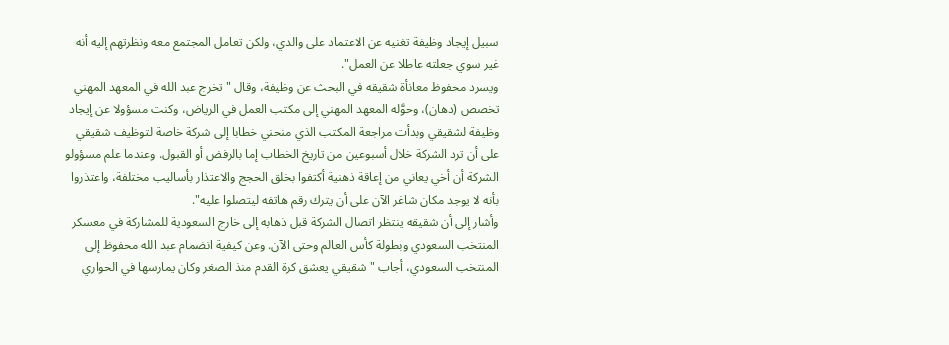سبيل إيجاد وظيفة تغنيه عن الاعتماد على والدي، ولكن تعامل المجتمع معه ونظرتهم إليه أنه غير سوي جعلته عاطلا عن العمل".
ويسرد محفوظ معانأة شقيقه في البحث عن وظيفة، وقال "تخرج عبد الله في المعهد المهني تخصص (دهان)، وحوَّله المعهد المهني إلى مكتب العمل في الرياض، وكنت مسؤولا عن إيجاد وظيفة لشقيقي وبدأت مراجعة المكتب الذي منحني خطابا إلى شركة خاصة لتوظيف شقيقي على أن ترد الشركة خلال أسبوعين من تاريخ الخطاب إما بالرفض أو القبول. وعندما علم مسؤولو الشركة أن أخي يعاني من إعاقة ذهنية أكتفوا بخلق الحجج والاعتذار بأساليب مختلفة، واعتذروا بأنه لا يوجد مكان شاغر الآن على أن يترك رقم هاتفه ليتصلوا عليه".
وأشار إلى أن شقيقه ينتظر اتصال الشركة قبل ذهابه إلى خارج السعودية للمشاركة في معسكر المنتخب السعودي وبطولة كأس العالم وحتى الآن. وعن كيفية انضمام عبد الله محفوظ إلى المنتخب السعودي، أجاب "شقيقي يعشق كرة القدم منذ الصغر وكان يمارسها في الحواري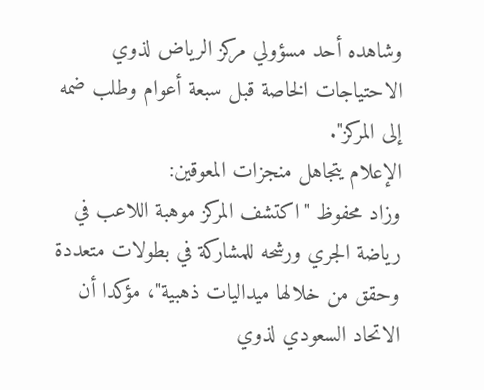وشاهده أحد مسؤولي مركز الرياض لذوي الاحتياجات الخاصة قبل سبعة أعوام وطلب ضمه إلى المركز".
الإعلام يتجاهل منجزات المعوقين:
وزاد محفوظ "اكتشف المركز موهبة اللاعب في رياضة الجري ورشحه للمشاركة في بطولات متعددة وحقق من خلالها ميداليات ذهبية"، مؤكدا أن الاتحاد السعودي لذوي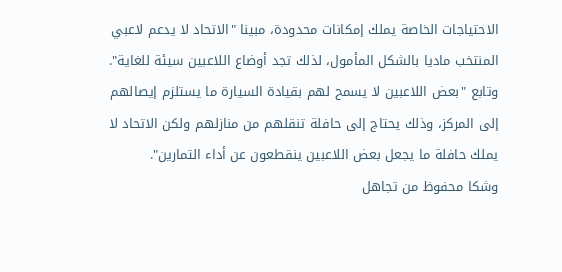الاحتياجات الخاصة يملك إمكانات محدودة، مبينا "الاتحاد لا يدعم لاعبي المنتخب ماديا بالشكل المأمول، لذلك تجد أوضاع اللاعبين سيئة للغاية".
وتابع "بعض اللاعبين لا يسمح لهم بقيادة السيارة ما يستلزم إيصالهم إلى المركز، وذلك يحتاج إلى حافلة تنقلهم من منازلهم ولكن الاتحاد لا يملك حافلة ما يجعل بعض اللاعبين ينقطعون عن أداء التمارين".
وشكا محفوظ من تجاهل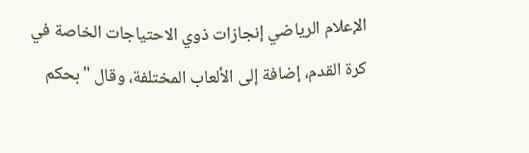الإعلام الرياضي إنجازات ذوي الاحتياجات الخاصة في كرة القدم، إضافة إلى الألعاب المختلفة، وقال "بحكم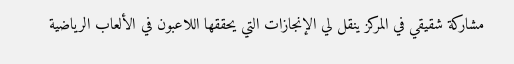مشاركة شقيقي في المركز ينقل لي الإنجازات التي يحققها اللاعبون في الألعاب الرياضية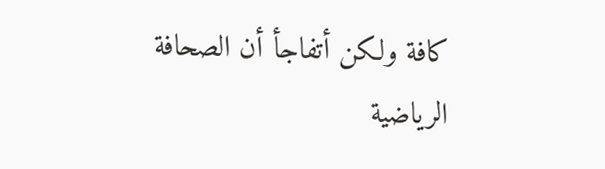كافة ولكن أتفاجأ أن الصحافة الرياضية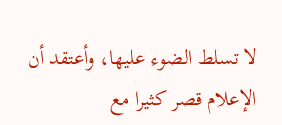لا تسلط الضوء عليها، وأعتقد أن الإعلام قصر كثيرا مع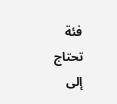فئة تحتاج إلى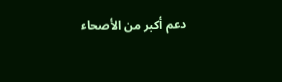دعم أكبر من الأصحاء